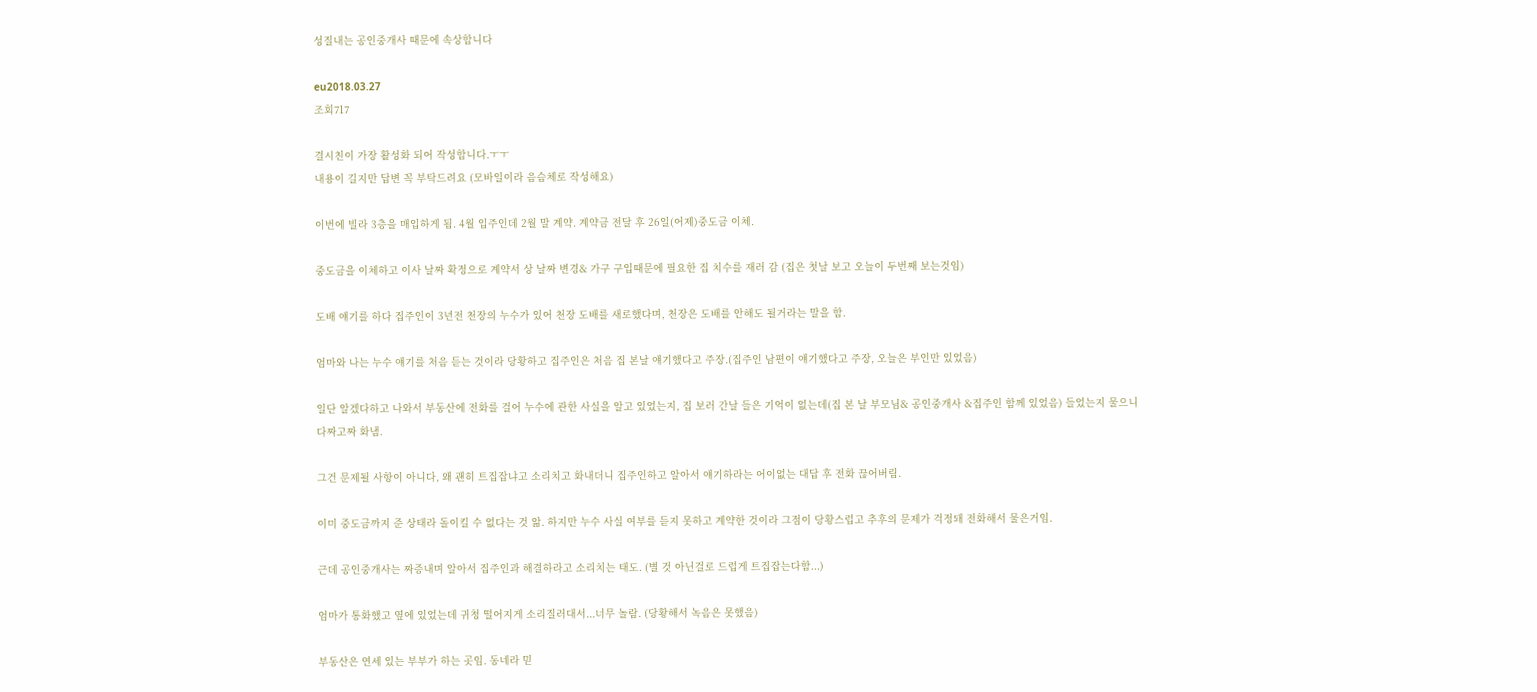성질내는 공인중개사 때문에 속상합니다

eu2018.03.27
조회717

결시친이 가장 활성화 되어 작성합니다.ㅜㅜ
내용이 길지만 답변 꼭 부탁드려요 (모바일이라 음슴체로 작성해요)

이번에 빌라 3층을 매입하게 됨. 4월 입주인데 2월 말 계약. 계약금 전달 후 26일(어제)중도금 이체.

중도금을 이체하고 이사 날짜 확정으로 계약서 상 날짜 변경& 가구 구입때문에 필요한 집 치수를 재러 감 (집은 첫날 보고 오늘이 두번째 보는것임)

도배 얘기를 하다 집주인이 3년전 천장의 누수가 있어 천장 도배를 새로했다며, 천장은 도배를 안해도 될거라는 말을 함.

엄마와 나는 누수 얘기를 처음 듣는 것이라 당황하고 집주인은 처음 집 본날 얘기했다고 주장.(집주인 남편이 얘기했다고 주장, 오늘은 부인만 있었음)

일단 알겠다하고 나와서 부동산에 전화를 걸어 누수에 관한 사실을 알고 있었는지, 집 보러 간날 들은 기억이 없는데(집 본 날 부모님& 공인중개사 &집주인 함께 있었음) 들었는지 물으니
다짜고짜 화냄.

그건 문제될 사항이 아니다, 왜 괜히 트집잡냐고 소리치고 화내더니 집주인하고 알아서 얘기하라는 어이없는 대답 후 전화 끊어버림.

이미 중도금까지 준 상태라 돌이킬 수 없다는 것 앎. 하지만 누수 사실 여부를 듣지 못하고 계약한 것이라 그점이 당황스럽고 추후의 문제가 걱정돼 전화해서 물은거임.

근데 공인중개사는 짜증내며 알아서 집주인과 해결하라고 소리치는 태도. (별 것 아닌걸로 드럽게 트집잡는다함...)

엄마가 통화했고 옆에 있었는데 귀청 떨어지게 소리질러대서...너무 놀람. (당황해서 녹음은 못했음)

부동산은 연세 있는 부부가 하는 곳임. 동네라 믿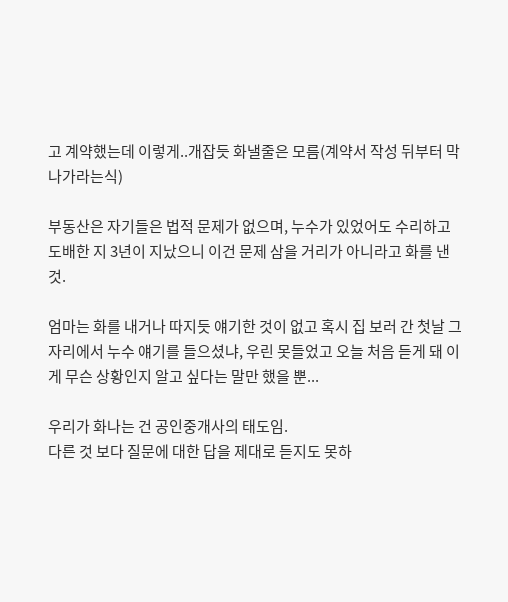고 계약했는데 이렇게..개잡듯 화낼줄은 모름(계약서 작성 뒤부터 막나가라는식)

부동산은 자기들은 법적 문제가 없으며, 누수가 있었어도 수리하고 도배한 지 3년이 지났으니 이건 문제 삼을 거리가 아니라고 화를 낸 것.

엄마는 화를 내거나 따지듯 얘기한 것이 없고 혹시 집 보러 간 첫날 그 자리에서 누수 얘기를 들으셨냐, 우린 못들었고 오늘 처음 듣게 돼 이게 무슨 상황인지 알고 싶다는 말만 했을 뿐...

우리가 화나는 건 공인중개사의 태도임.
다른 것 보다 질문에 대한 답을 제대로 듣지도 못하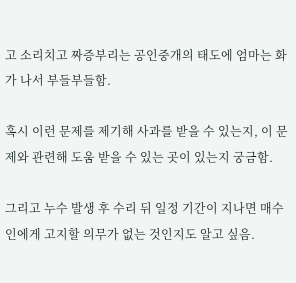고 소리치고 짜증부리는 공인중개의 태도에 엄마는 화가 나서 부들부들함.

혹시 이런 문제를 제기해 사과를 받을 수 있는지, 이 문제와 관련해 도움 받을 수 있는 곳이 있는지 궁금함.

그리고 누수 발생 후 수리 뒤 일정 기간이 지나면 매수인에게 고지할 의무가 없는 것인지도 알고 싶음.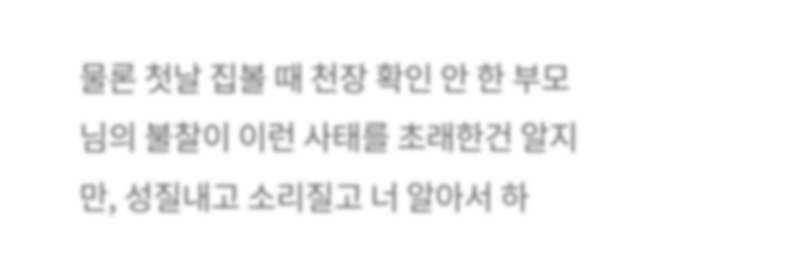물론 첫날 집볼 때 천장 확인 안 한 부모님의 불찰이 이런 사태를 초래한건 알지만, 성질내고 소리질고 너 알아서 하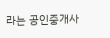라는 공인중개사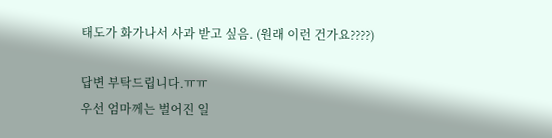태도가 화가나서 사과 받고 싶음. (원래 이런 건가요????)

답변 부탁드립니다.ㅠㅠ
우선 엄마께는 벌어진 일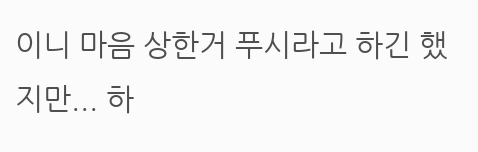이니 마음 상한거 푸시라고 하긴 했지만... 하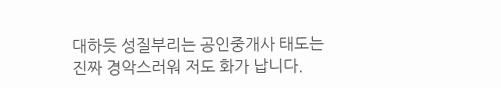대하듯 성질부리는 공인중개사 태도는 진짜 경악스러워 저도 화가 납니다.